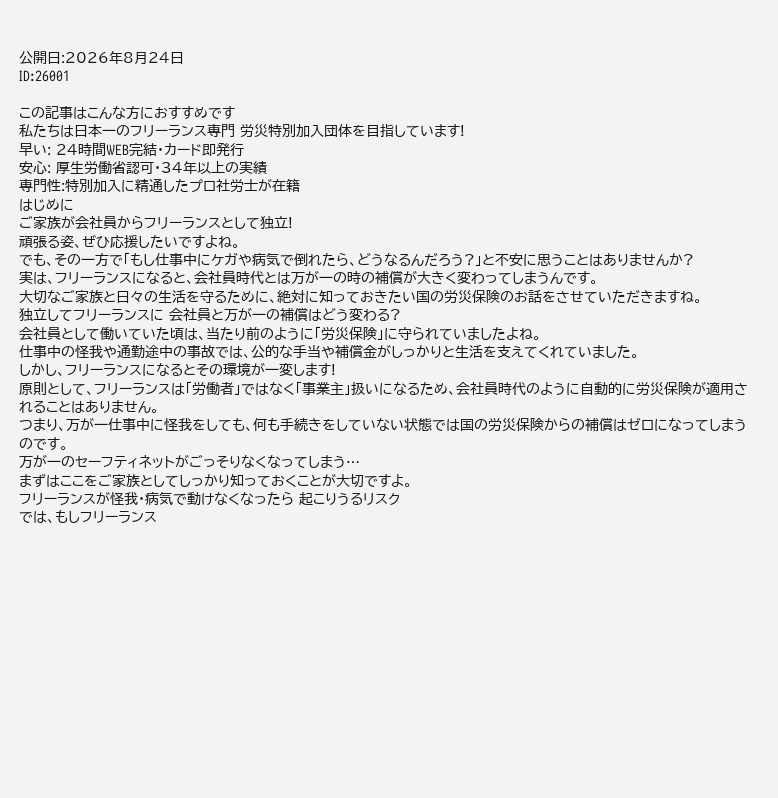公開日:2026年8月24日
ID:26001

この記事はこんな方におすすめです
私たちは日本一のフリーランス専門 労災特別加入団体を目指しています!
早い: 24時間WEB完結・カード即発行
安心: 厚生労働省認可・34年以上の実績
専門性:特別加入に精通したプロ社労士が在籍
はじめに
ご家族が会社員からフリーランスとして独立!
頑張る姿、ぜひ応援したいですよね。
でも、その一方で「もし仕事中にケガや病気で倒れたら、どうなるんだろう?」と不安に思うことはありませんか?
実は、フリーランスになると、会社員時代とは万が一の時の補償が大きく変わってしまうんです。
大切なご家族と日々の生活を守るために、絶対に知っておきたい国の労災保険のお話をさせていただきますね。
独立してフリーランスに 会社員と万が一の補償はどう変わる?
会社員として働いていた頃は、当たり前のように「労災保険」に守られていましたよね。
仕事中の怪我や通勤途中の事故では、公的な手当や補償金がしっかりと生活を支えてくれていました。
しかし、フリーランスになるとその環境が一変します!
原則として、フリーランスは「労働者」ではなく「事業主」扱いになるため、会社員時代のように自動的に労災保険が適用されることはありません。
つまり、万が一仕事中に怪我をしても、何も手続きをしていない状態では国の労災保険からの補償はゼロになってしまうのです。
万が一のセーフティネットがごっそりなくなってしまう…
まずはここをご家族としてしっかり知っておくことが大切ですよ。
フリーランスが怪我・病気で動けなくなったら 起こりうるリスク
では、もしフリーランス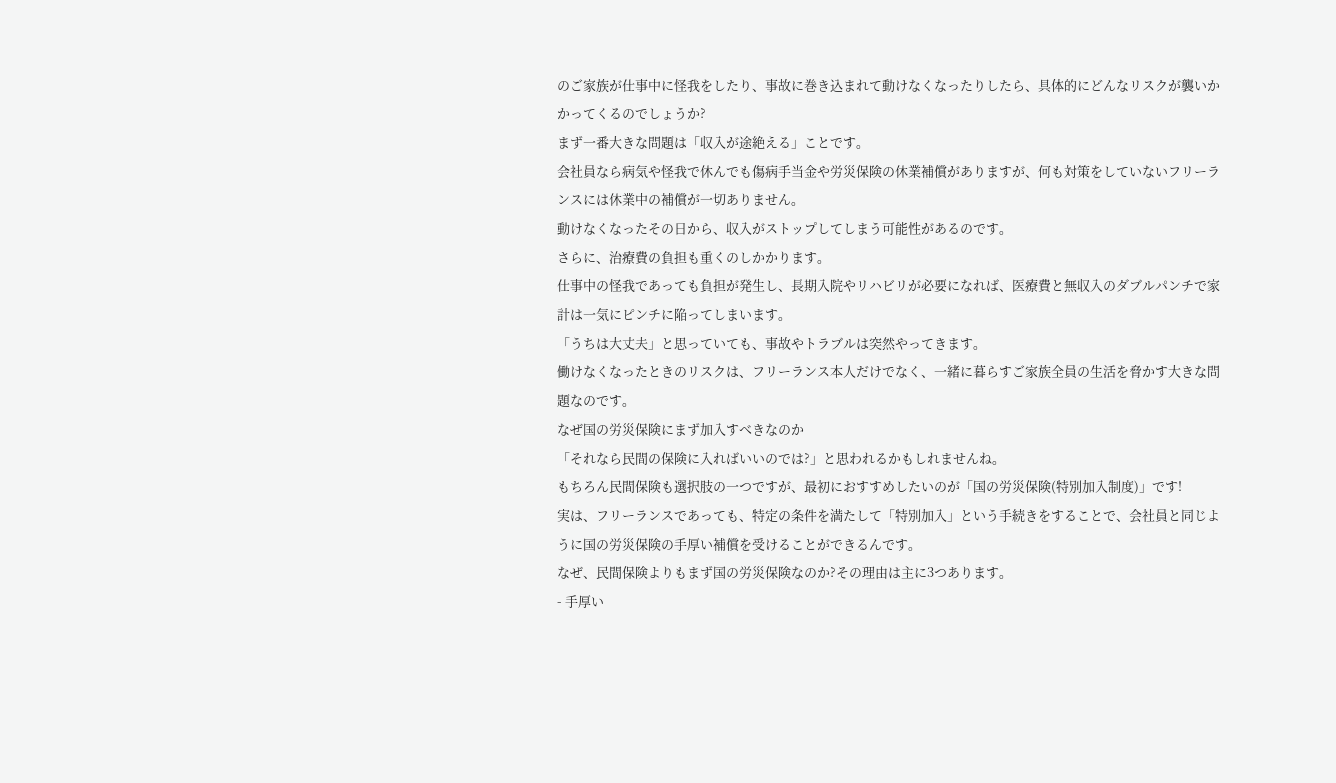のご家族が仕事中に怪我をしたり、事故に巻き込まれて動けなくなったりしたら、具体的にどんなリスクが襲いかかってくるのでしょうか?
まず一番大きな問題は「収入が途絶える」ことです。
会社員なら病気や怪我で休んでも傷病手当金や労災保険の休業補償がありますが、何も対策をしていないフリーランスには休業中の補償が一切ありません。
動けなくなったその日から、収入がストップしてしまう可能性があるのです。
さらに、治療費の負担も重くのしかかります。
仕事中の怪我であっても負担が発生し、長期入院やリハビリが必要になれば、医療費と無収入のダブルパンチで家計は一気にピンチに陥ってしまいます。
「うちは大丈夫」と思っていても、事故やトラブルは突然やってきます。
働けなくなったときのリスクは、フリーランス本人だけでなく、一緒に暮らすご家族全員の生活を脅かす大きな問題なのです。
なぜ国の労災保険にまず加入すべきなのか
「それなら民間の保険に入ればいいのでは?」と思われるかもしれませんね。
もちろん民間保険も選択肢の一つですが、最初におすすめしたいのが「国の労災保険(特別加入制度)」です!
実は、フリーランスであっても、特定の条件を満たして「特別加入」という手続きをすることで、会社員と同じように国の労災保険の手厚い補償を受けることができるんです。
なぜ、民間保険よりもまず国の労災保険なのか?その理由は主に3つあります。
- 手厚い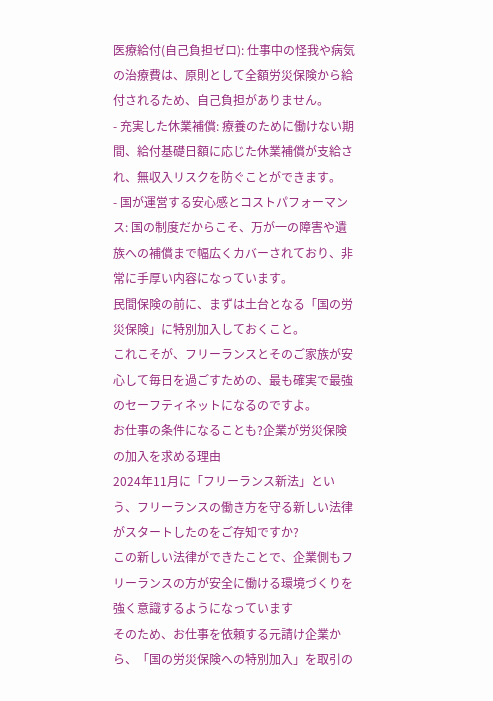医療給付(自己負担ゼロ): 仕事中の怪我や病気の治療費は、原則として全額労災保険から給付されるため、自己負担がありません。
- 充実した休業補償: 療養のために働けない期間、給付基礎日額に応じた休業補償が支給され、無収入リスクを防ぐことができます。
- 国が運営する安心感とコストパフォーマンス: 国の制度だからこそ、万が一の障害や遺族への補償まで幅広くカバーされており、非常に手厚い内容になっています。
民間保険の前に、まずは土台となる「国の労災保険」に特別加入しておくこと。
これこそが、フリーランスとそのご家族が安心して毎日を過ごすための、最も確実で最強のセーフティネットになるのですよ。
お仕事の条件になることも?企業が労災保険の加入を求める理由
2024年11月に「フリーランス新法」という、フリーランスの働き方を守る新しい法律がスタートしたのをご存知ですか?
この新しい法律ができたことで、企業側もフリーランスの方が安全に働ける環境づくりを強く意識するようになっています
そのため、お仕事を依頼する元請け企業から、「国の労災保険への特別加入」を取引の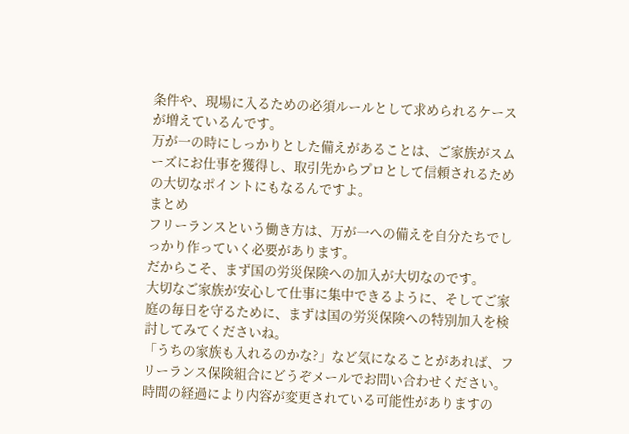条件や、現場に入るための必須ルールとして求められるケースが増えているんです。
万が一の時にしっかりとした備えがあることは、ご家族がスムーズにお仕事を獲得し、取引先からプロとして信頼されるための大切なポイントにもなるんですよ。
まとめ
フリーランスという働き方は、万が一への備えを自分たちでしっかり作っていく必要があります。
だからこそ、まず国の労災保険への加入が大切なのです。
大切なご家族が安心して仕事に集中できるように、そしてご家庭の毎日を守るために、まずは国の労災保険への特別加入を検討してみてくださいね。
「うちの家族も入れるのかな?」など気になることがあれば、フリーランス保険組合にどうぞメールでお問い合わせください。
時間の経過により内容が変更されている可能性がありますの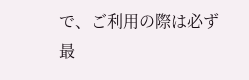で、ご利用の際は必ず最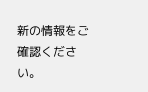新の情報をご確認ください。